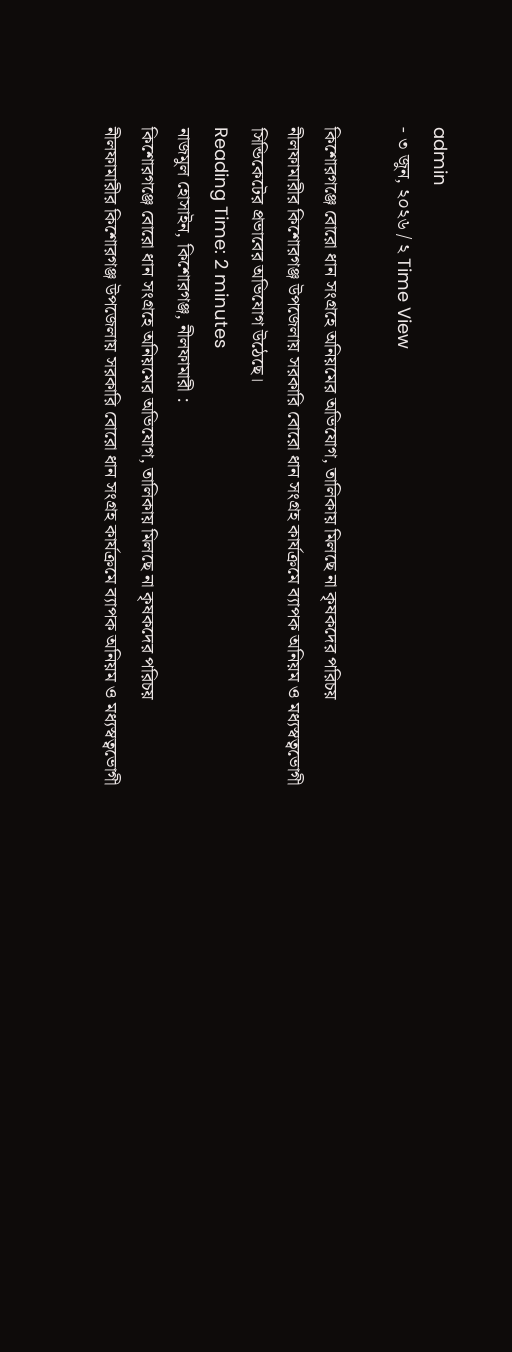admin
- ৩ জুন, ২০২৬ / ২ Time View

কিশোরগঞ্জে বোরো ধান সংগ্রহে অনিয়মের অভিযোগ, তালিকায় মিলছে না কৃষকদের পরিচয়
নীলফামারীর কিশোরগঞ্জ উপজেলায় সরকারি বোরো ধান সংগ্রহ কার্যক্রমে ব্যাপক অনিয়ম ও মধ্যস্বত্বভোগী সিন্ডিকেটের প্রভাবের অভিযোগ উঠেছে।
Reading Time: 2 minutes
নাজমুল হোসাইন, কিশোরগঞ্জ, নীলফামারী :
কিশোরগঞ্জে বোরো ধান সংগ্রহে অনিয়মের অভিযোগ, তালিকায় মিলছে না কৃষকদের পরিচয়
নীলফামারীর কিশোরগঞ্জ উপজেলায় সরকারি বোরো ধান সংগ্রহ কার্যক্রমে ব্যাপক অনিয়ম ও মধ্যস্বত্বভোগী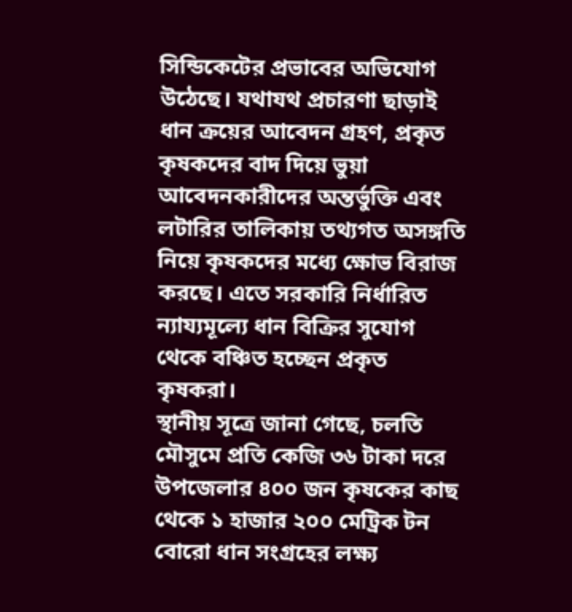সিন্ডিকেটের প্রভাবের অভিযোগ উঠেছে। যথাযথ প্রচারণা ছাড়াই ধান ক্রয়ের আবেদন গ্রহণ, প্রকৃত কৃষকদের বাদ দিয়ে ভুয়া আবেদনকারীদের অন্তর্ভুক্তি এবং লটারির তালিকায় তথ্যগত অসঙ্গতি নিয়ে কৃষকদের মধ্যে ক্ষোভ বিরাজ করছে। এতে সরকারি নির্ধারিত ন্যায্যমূল্যে ধান বিক্রির সুযোগ থেকে বঞ্চিত হচ্ছেন প্রকৃত কৃষকরা।
স্থানীয় সূত্রে জানা গেছে, চলতি মৌসুমে প্রতি কেজি ৩৬ টাকা দরে উপজেলার ৪০০ জন কৃষকের কাছ থেকে ১ হাজার ২০০ মেট্রিক টন বোরো ধান সংগ্রহের লক্ষ্য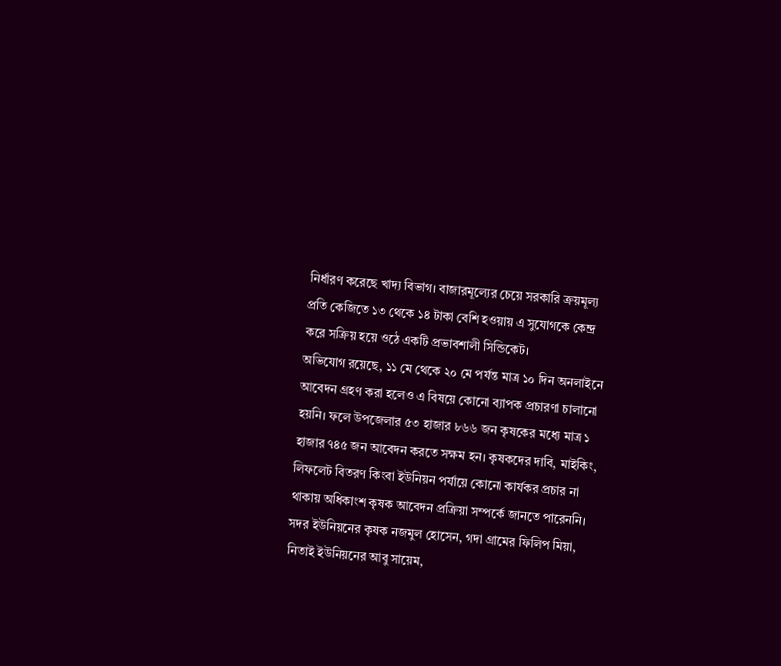নির্ধারণ করেছে খাদ্য বিভাগ। বাজারমূল্যের চেয়ে সরকারি ক্রয়মূল্য প্রতি কেজিতে ১৩ থেকে ১৪ টাকা বেশি হওয়ায় এ সুযোগকে কেন্দ্র করে সক্রিয় হয়ে ওঠে একটি প্রভাবশালী সিন্ডিকেট।
অভিযোগ রয়েছে, ১১ মে থেকে ২০ মে পর্যন্ত মাত্র ১০ দিন অনলাইনে আবেদন গ্রহণ করা হলেও এ বিষয়ে কোনো ব্যাপক প্রচারণা চালানো হয়নি। ফলে উপজেলার ৫৩ হাজার ৮৬৬ জন কৃষকের মধ্যে মাত্র ১ হাজার ৭৪৫ জন আবেদন করতে সক্ষম হন। কৃষকদের দাবি, মাইকিং, লিফলেট বিতরণ কিংবা ইউনিয়ন পর্যায়ে কোনো কার্যকর প্রচার না থাকায় অধিকাংশ কৃষক আবেদন প্রক্রিয়া সম্পর্কে জানতে পারেননি।
সদর ইউনিয়নের কৃষক নজমুল হোসেন, গদা গ্রামের ফিলিপ মিয়া, নিতাই ইউনিয়নের আবু সায়েম,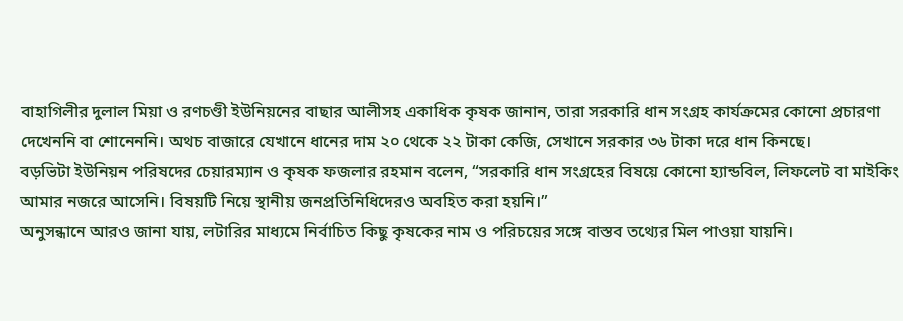বাহাগিলীর দুলাল মিয়া ও রণচণ্ডী ইউনিয়নের বাছার আলীসহ একাধিক কৃষক জানান, তারা সরকারি ধান সংগ্রহ কার্যক্রমের কোনো প্রচারণা দেখেননি বা শোনেননি। অথচ বাজারে যেখানে ধানের দাম ২০ থেকে ২২ টাকা কেজি, সেখানে সরকার ৩৬ টাকা দরে ধান কিনছে।
বড়ভিটা ইউনিয়ন পরিষদের চেয়ারম্যান ও কৃষক ফজলার রহমান বলেন, “সরকারি ধান সংগ্রহের বিষয়ে কোনো হ্যান্ডবিল, লিফলেট বা মাইকিং আমার নজরে আসেনি। বিষয়টি নিয়ে স্থানীয় জনপ্রতিনিধিদেরও অবহিত করা হয়নি।”
অনুসন্ধানে আরও জানা যায়, লটারির মাধ্যমে নির্বাচিত কিছু কৃষকের নাম ও পরিচয়ের সঙ্গে বাস্তব তথ্যের মিল পাওয়া যায়নি।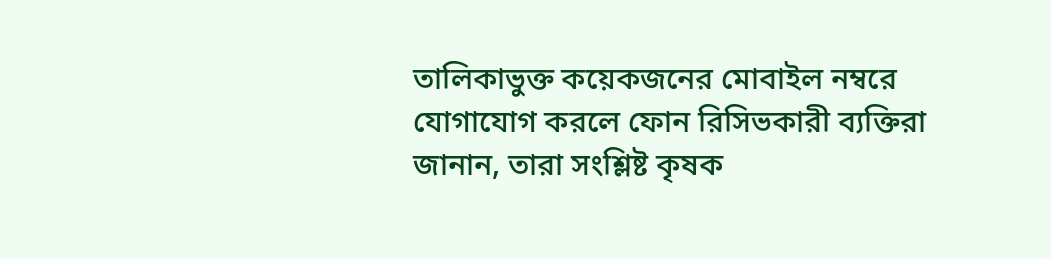তালিকাভুক্ত কয়েকজনের মোবাইল নম্বরে যোগাযোগ করলে ফোন রিসিভকারী ব্যক্তিরা জানান, তারা সংশ্লিষ্ট কৃষক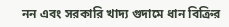নন এবং সরকারি খাদ্য গুদামে ধান বিক্রির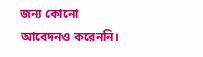জন্য কোনো আবেদনও করেননি।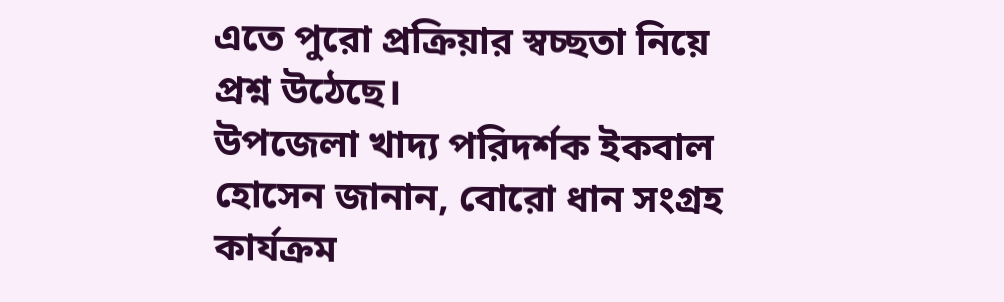এতে পুরো প্রক্রিয়ার স্বচ্ছতা নিয়ে প্রশ্ন উঠেছে।
উপজেলা খাদ্য পরিদর্শক ইকবাল হোসেন জানান, বোরো ধান সংগ্রহ কার্যক্রম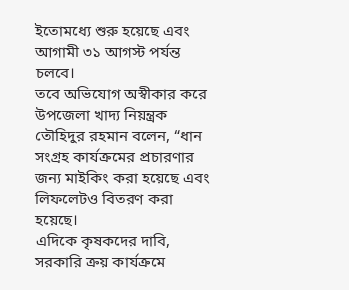ইতোমধ্যে শুরু হয়েছে এবং আগামী ৩১ আগস্ট পর্যন্ত চলবে।
তবে অভিযোগ অস্বীকার করে উপজেলা খাদ্য নিয়ন্ত্রক তৌহিদুর রহমান বলেন, “ধান সংগ্রহ কার্যক্রমের প্রচারণার জন্য মাইকিং করা হয়েছে এবং লিফলেটও বিতরণ করা হয়েছে।
এদিকে কৃষকদের দাবি, সরকারি ক্রয় কার্যক্রমে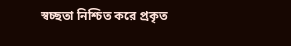স্বচ্ছতা নিশ্চিত করে প্রকৃত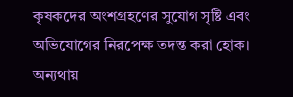কৃষকদের অংশগ্রহণের সুযোগ সৃষ্টি এবং অভিযোগের নিরপেক্ষ তদন্ত করা হোক। অন্যথায়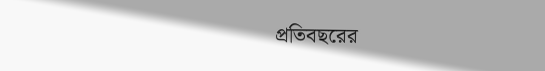প্রতিবছরের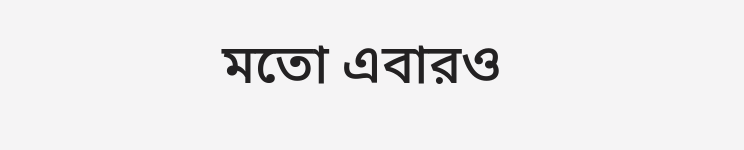মতো এবারও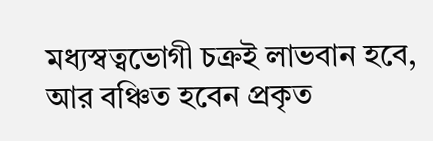মধ্যস্বত্বভোগী চক্রই লাভবান হবে, আর বঞ্চিত হবেন প্রকৃত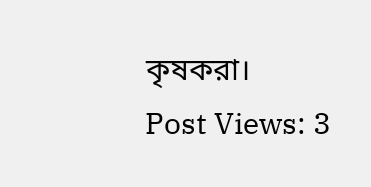কৃষকরা।
Post Views: 3